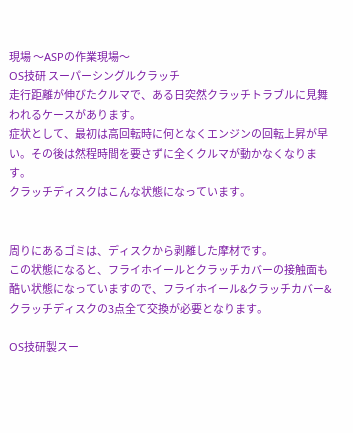現場 〜ASPの作業現場〜
OS技研 スーパーシングルクラッチ
走行距離が伸びたクルマで、ある日突然クラッチトラブルに見舞われるケースがあります。
症状として、最初は高回転時に何となくエンジンの回転上昇が早い。その後は然程時間を要さずに全くクルマが動かなくなります。
クラッチディスクはこんな状態になっています。


周りにあるゴミは、ディスクから剥離した摩材です。
この状態になると、フライホイールとクラッチカバーの接触面も酷い状態になっていますので、フライホイール&クラッチカバー&クラッチディスクの3点全て交換が必要となります。

OS技研製スー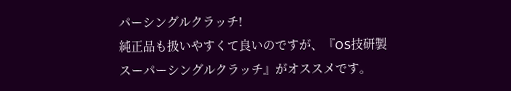パーシングルクラッチ!
純正品も扱いやすくて良いのですが、『OS技研製スーパーシングルクラッチ』がオススメです。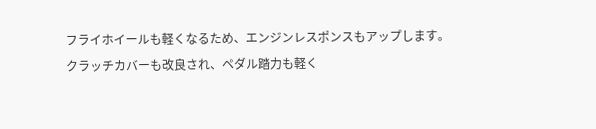フライホイールも軽くなるため、エンジンレスポンスもアップします。
クラッチカバーも改良され、ペダル踏力も軽く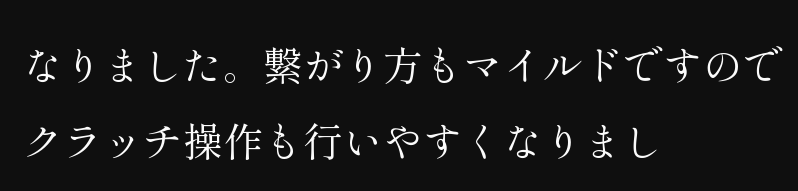なりました。繋がり方もマイルドですのでクラッチ操作も行いやすくなりまし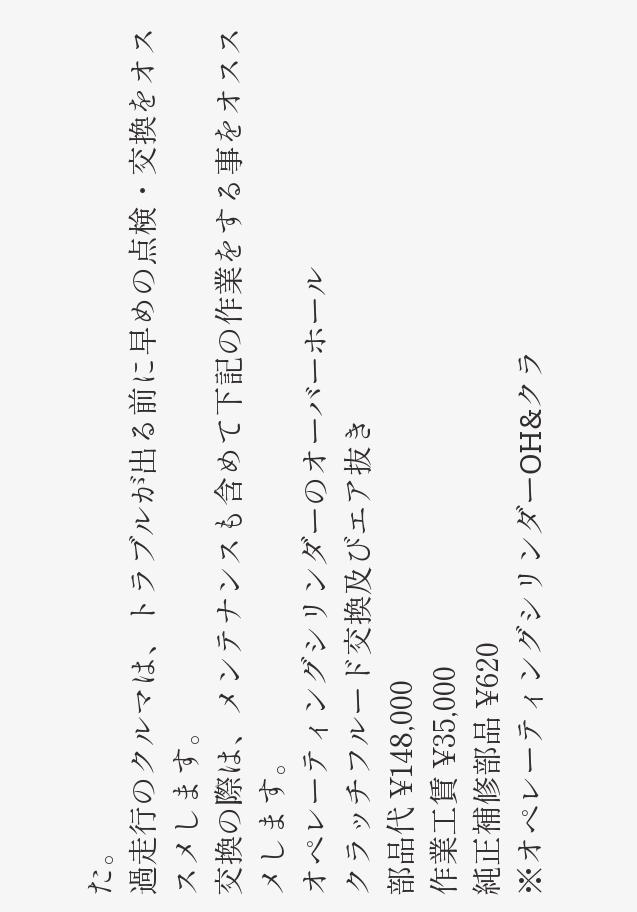た。
過走行のクルマは、トラブルが出る前に早めの点検・交換をオススメします。
交換の際は、メンテナンスも含めて下記の作業をする事をオススメします。
オペレーティングシリンダーのオーバーホール
クラッチフルード交換及びエア抜き
部品代 ¥148,000
作業工賃 ¥35,000
純正補修部品 ¥620
※オペレーティングシリンダーOH&クラ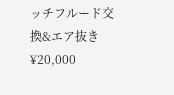ッチフルード交換&エア抜き ¥20,000